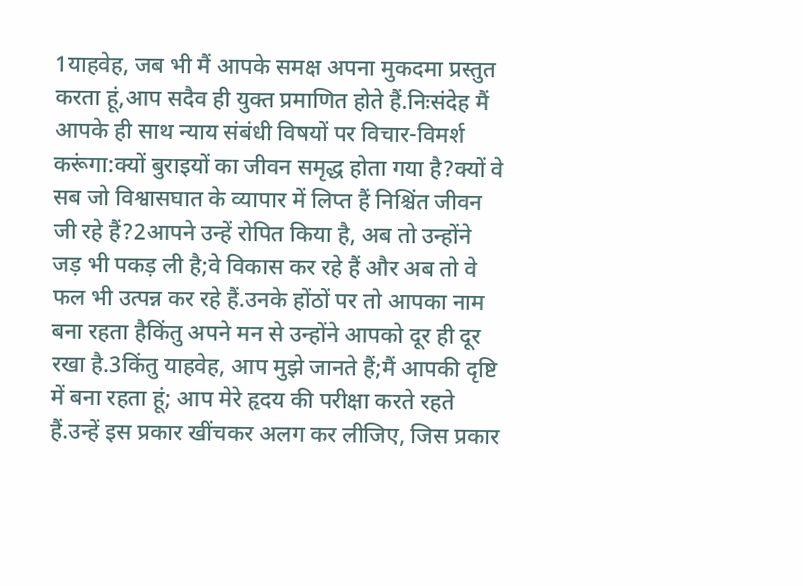1याहवेह, जब भी मैं आपके समक्ष अपना मुकदमा प्रस्तुत करता हूं,आप सदैव ही युक्त प्रमाणित होते हैं.निःसंदेह मैं आपके ही साथ न्याय संबंधी विषयों पर विचार-विमर्श करूंगा:क्यों बुराइयों का जीवन समृद्ध होता गया है?क्यों वे सब जो विश्वासघात के व्यापार में लिप्त हैं निश्चिंत जीवन जी रहे हैं?2आपने उन्हें रोपित किया है, अब तो उन्होंने जड़ भी पकड़ ली है;वे विकास कर रहे हैं और अब तो वे फल भी उत्पन्न कर रहे हैं.उनके होंठों पर तो आपका नाम बना रहता हैकिंतु अपने मन से उन्होंने आपको दूर ही दूर रखा है.3किंतु याहवेह, आप मुझे जानते हैं;मैं आपकी दृष्टि में बना रहता हूं; आप मेरे हृदय की परीक्षा करते रहते हैं.उन्हें इस प्रकार खींचकर अलग कर लीजिए, जिस प्रकार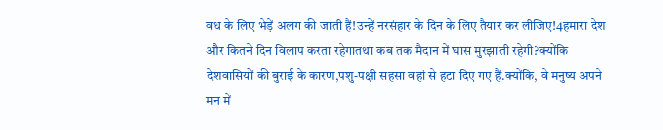वध के लिए भेड़ें अलग की जाती हैं!उन्हें नरसंहार के दिन के लिए तैयार कर लीजिए!4हमारा देश और कितने दिन विलाप करता रहेगातथा कब तक मैदान में घास मुरझाती रहेगी?क्योंकि देशवासियों की बुराई के कारण,पशु-पक्षी सहसा वहां से हटा दिए गए हैं.क्योंकि, वे मनुष्य अपने मन में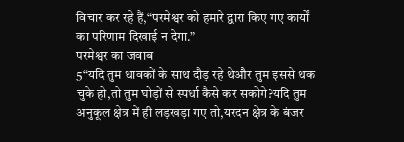विचार कर रहे हैं,“परमेश्वर को हमारे द्वारा किए गए कार्यों का परिणाम दिखाई न देगा.”
परमेश्वर का जवाब
5“यदि तुम धावकों के साथ दौड़ रहे थेऔर तुम इससे थक चुके हो,तो तुम घोड़ों से स्पर्धा कैसे कर सकोगे?यदि तुम अनुकूल क्षेत्र में ही लड़खड़ा गए तो,यरदन क्षेत्र के बंजर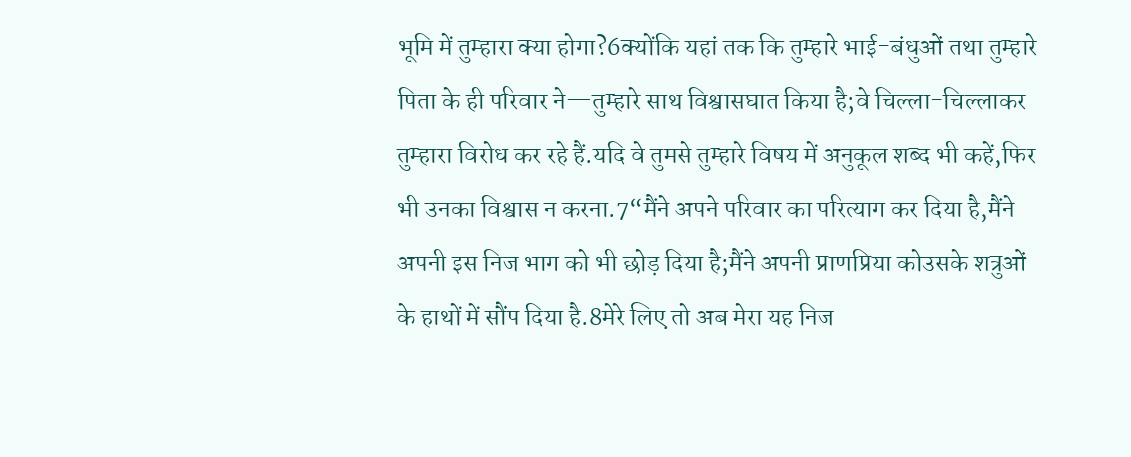भूमि में तुम्हारा क्या होगा?6क्योंकि यहां तक कि तुम्हारे भाई-बंधुओं तथा तुम्हारे पिता के ही परिवार ने—तुम्हारे साथ विश्वासघात किया है;वे चिल्ला-चिल्लाकर तुम्हारा विरोध कर रहे हैं.यदि वे तुमसे तुम्हारे विषय में अनुकूल शब्द भी कहें,फिर भी उनका विश्वास न करना.7“मैंने अपने परिवार का परित्याग कर दिया है,मैंने अपनी इस निज भाग को भी छोड़ दिया है;मैंने अपनी प्राणप्रिया कोउसके शत्रुओं के हाथों में सौंप दिया है.8मेरे लिए तो अब मेरा यह निज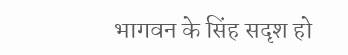भागवन के सिंह सदृश हो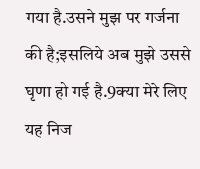गया है.उसने मुझ पर गर्जना की है;इसलिये अब मुझे उससे घृणा हो गई है.9क्या मेरे लिए यह निज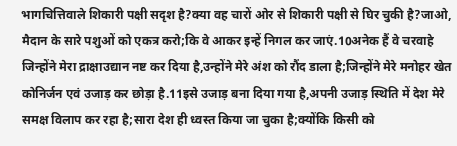भागचित्तिवाले शिकारी पक्षी सदृश है?क्या वह चारों ओर से शिकारी पक्षी से घिर चुकी है?जाओ, मैदान के सारे पशुओं को एकत्र करो;कि वे आकर इन्हें निगल कर जाएं.10अनेक हैं वे चरवाहे जिन्होंने मेरा द्राक्षाउद्यान नष्ट कर दिया है,उन्होंने मेरे अंश को रौंद डाला है;जिन्होंने मेरे मनोहर खेत कोनिर्जन एवं उजाड़ कर छोड़ा है.11इसे उजाड़ बना दिया गया है,अपनी उजाड़ स्थिति में देश मेरे समक्ष विलाप कर रहा है;सारा देश ही ध्वस्त किया जा चुका है;क्योंकि किसी को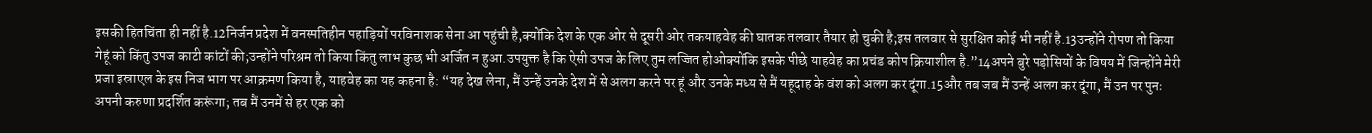इसकी हितचिंता ही नहीं है.12निर्जन प्रदेश में वनस्पतिहीन पहाड़ियों परविनाशक सेना आ पहुंची है,क्योंकि देश के एक ओर से दूसरी ओर तकयाहवेह की घातक तलवार तैयार हो चुकी है;इस तलवार से सुरक्षित कोई भी नहीं है.13उन्होंने रोपण तो किया गेहूं को किंतु उपज काटी कांटों की;उन्होंने परिश्रम तो किया किंतु लाभ कुछ भी अर्जित न हुआ.उपयुक्त है कि ऐसी उपज के लिए तुम लज्जित होओक्योंकि इसके पीछे याहवेह का प्रचंड कोप क्रियाशील है.”14अपने बुरे पड़ोसियों के विषय में जिन्होंने मेरी प्रजा इस्राएल के इस निज भाग पर आक्रमण किया है, याहवेह का यह कहना है: “यह देख लेना, मैं उन्हें उनके देश में से अलग करने पर हूं और उनके मध्य से मैं यहूदाह के वंश को अलग कर दूंगा.15और तब जब मैं उन्हें अलग कर दूंगा, मैं उन पर पुनः अपनी करुणा प्रदर्शित करूंगा; तब मैं उनमें से हर एक को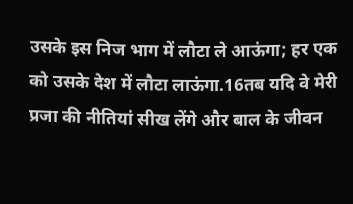उसके इस निज भाग में लौटा ले आऊंगा; हर एक को उसके देश में लौटा लाऊंगा.16तब यदि वे मेरी प्रजा की नीतियां सीख लेंगे और बाल के जीवन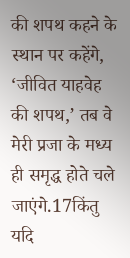की शपथ कहने के स्थान पर कहेंगे, ‘जीवित याहवेह की शपथ,’ तब वे मेरी प्रजा के मध्य ही समृद्ध होते चले जाएंगे.17किंतु यदि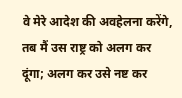वे मेरे आदेश की अवहेलना करेंगे, तब मैं उस राष्ट्र को अलग कर दूंगा; अलग कर उसे नष्ट कर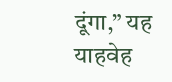दूंगा,” यह याहवेह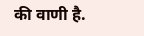की वाणी है.